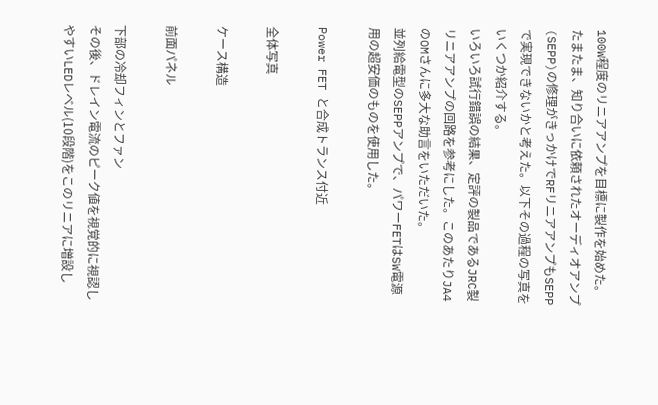100W程度のリニアアンプを目標に製作を始めた。たまたま、知り合いに依頼されたオーディオアンプ(SEPP)の修理がきっかけでRFリニアアンプもSEPPで実現できないかと考えた。以下その過程の写真をいくつか紹介する。
いろいろ試行錯誤の結果、定評の製品であるJRC製リニアアンプの回路を参考にした。このあたりJA4のOMさんに多大な助言をいただいた。
並列給電型のSEPPアンプで、パワーFETはSW電源用の超安価のものを使用した。

Power FET と合成トランス付近

全体写真

ケース構造

前面パネル

下部の冷却フィンとファン
その後、ドレイン電流のピーク値を視覚的に視認しやすいLEDレベル(10段階)をこのリニアに増設し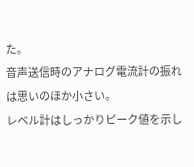た。
音声送信時のアナログ電流計の振れは思いのほか小さい。
レベル計はしっかりピーク値を示し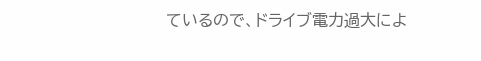ているので、ドライブ電力過大によ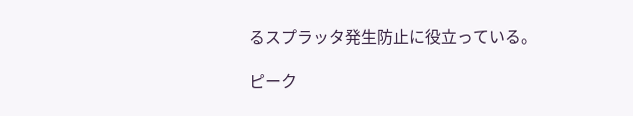るスプラッタ発生防止に役立っている。

ピーク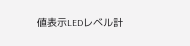値表示LEDレベル計